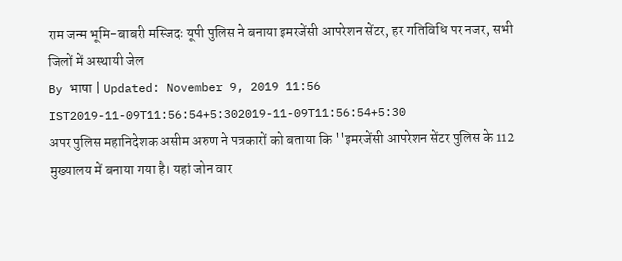राम जन्म भूमि-बाबरी मस्जिदः यूपी पुलिस ने बनाया इमरजेंसी आपरेशन सेंटर, हर गतिविधि पर नजर, सभी जिलों में अस्थायी जेल
By भाषा | Updated: November 9, 2019 11:56 IST2019-11-09T11:56:54+5:302019-11-09T11:56:54+5:30
अपर पुलिस महानिदेशक असीम अरुण ने पत्रकारों को बताया कि ''इमरजेंसी आपरेशन सेंटर पुलिस के 112 मुख्यालय में बनाया गया है। यहां जोन वार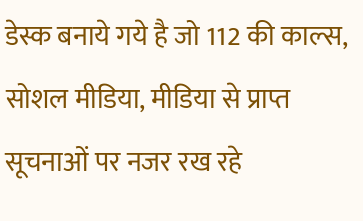डेस्क बनाये गये है जो 112 की काल्स, सोशल मीडिया, मीडिया से प्राप्त सूचनाओं पर नजर रख रहे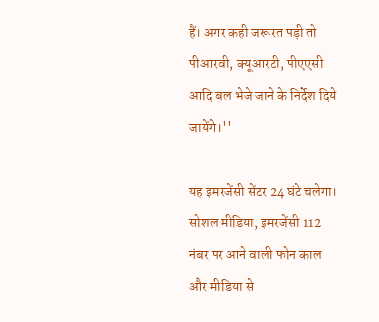हैं। अगर कही जरूरत पड़ी तो पीआरवी, क्यूआरटी, पीएएसी आदि बल भेजे जाने के निर्देश दिये जायेंगे।''

यह इमरजेंसी सेंटर 24 घंटे चलेगा।
सोशल मीडिया, इमरजेंसी 112 नंबर पर आने वाली फोन काल और मीडिया से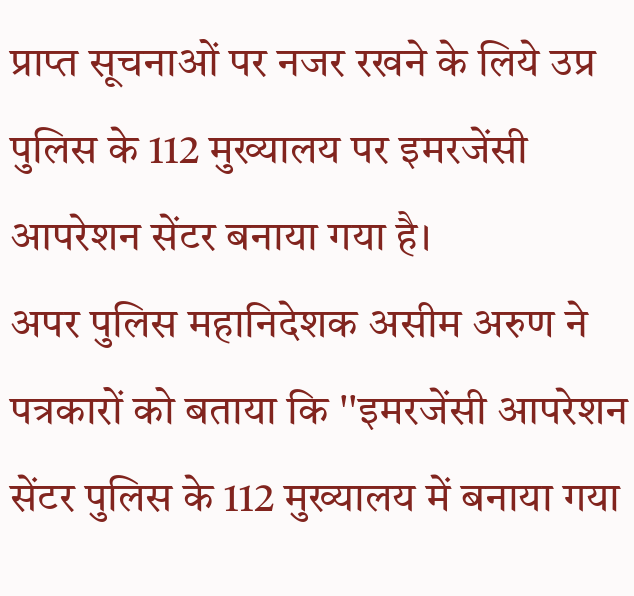प्राप्त सूचनाओं पर नजर रखने के लिये उप्र पुलिस के 112 मुख्यालय पर इमरजेंसी आपरेशन सेंटर बनाया गया है।
अपर पुलिस महानिदेशक असीम अरुण ने पत्रकारों को बताया कि ''इमरजेंसी आपरेशन सेंटर पुलिस के 112 मुख्यालय में बनाया गया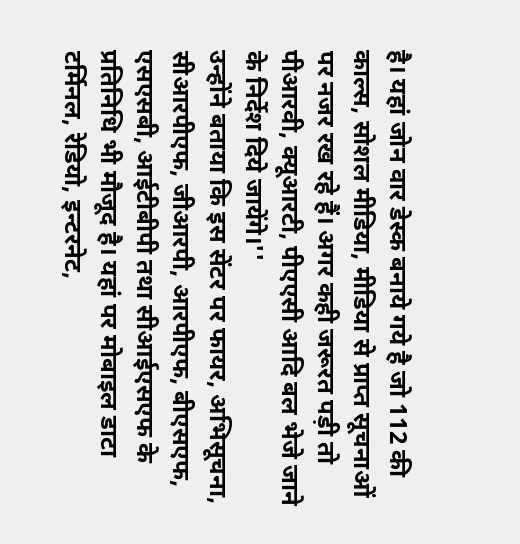है। यहां जोन वार डेस्क बनाये गये है जो 112 की काल्स, सोशल मीडिया, मीडिया से प्राप्त सूचनाओं पर नजर रख रहे हैं। अगर कही जरूरत पड़ी तो पीआरवी, क्यूआरटी, पीएएसी आदि बल भेजे जाने के निर्देश दिये जायेंगे।''
उन्होंने बताया कि इस सेंटर पर फायर, अभिसूचना, सीआरपीएफ, जीआरपी, आरपीएफ, बीएसएफ, एसएसबी, आईटीबीपी तथा सीआईएसएफ के प्रतिनिधि भी मौजूद है। यहां पर मोबाइल डाटा टर्मिनल, रेडियो, इन्टरनेट,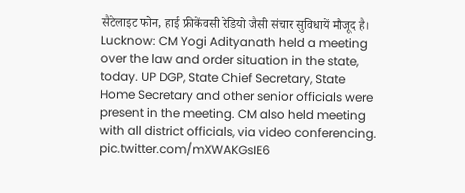सैटेलाइट फोन, हाई फ्रीकेंवसी रेडियो जैसी संचार सुविधायें मौजूद है।
Lucknow: CM Yogi Adityanath held a meeting over the law and order situation in the state, today. UP DGP, State Chief Secretary, State Home Secretary and other senior officials were present in the meeting. CM also held meeting with all district officials, via video conferencing. pic.twitter.com/mXWAKGsIE6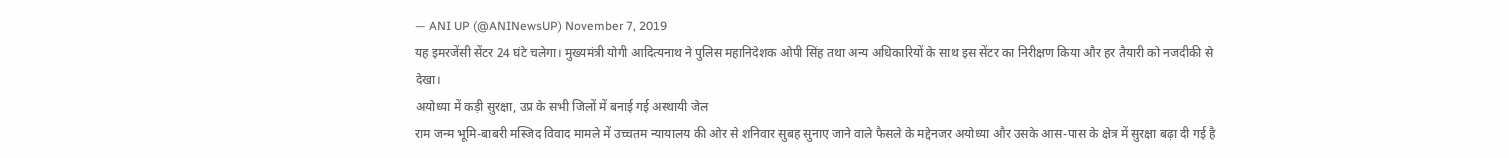— ANI UP (@ANINewsUP) November 7, 2019
यह इमरजेंसी सेंटर 24 घंटे चलेगा। मुख्यमंत्री योगी आदित्यनाथ ने पुलिस महानिदेशक ओपी सिंह तथा अन्य अधिकारियों के साथ इस सेंटर का निरीक्षण किया और हर तैयारी को नजदीकी से देखा।
अयोध्या में कड़ी सुरक्षा, उप्र के सभी जिलों में बनाई गई अस्थायी जेल
राम जन्म भूमि-बाबरी मस्जिद विवाद मामले में उच्चतम न्यायालय की ओर से शनिवार सुबह सुनाए जाने वाले फैसले के मद्देनजर अयोध्या और उसके आस-पास के क्षेत्र में सुरक्षा बढ़ा दी गई है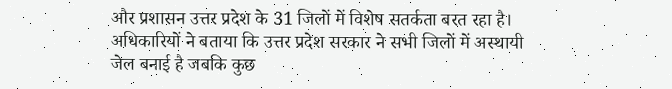और प्रशासन उत्तर प्रदेश के 31 जिलों में विशेष सतर्कता बरत रहा है।
अधिकारियों ने बताया कि उत्तर प्रदेश सरकार ने सभी जिलों में अस्थायी जेल बनाई है जबकि कुछ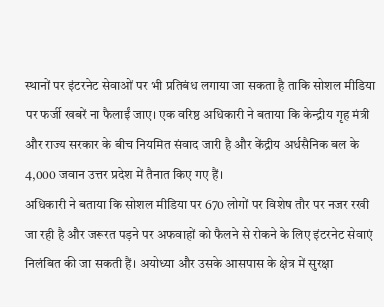स्थानों पर इंटरनेट सेवाओं पर भी प्रतिबंध लगाया जा सकता है ताकि सोशल मीडिया पर फर्जी खबरें ना फैलाईं जाए। एक वरिष्ठ अधिकारी ने बताया कि केन्द्रीय गृह मंत्री और राज्य सरकार के बीच नियमित संवाद जारी है और केंद्रीय अर्धसैनिक बल के 4,000 जवान उत्तर प्रदेश में तैनात किए गए हैं।
अधिकारी ने बताया कि सोशल मीडिया पर 670 लोगों पर विशेष तौर पर नजर रखी जा रही है और जरूरत पड़ने पर अफवाहों को फैलने से रोकने के लिए इंटरनेट सेवाएं निलंबित की जा सकती हैं। अयोध्या और उसके आसपास के क्षेत्र में सुरक्षा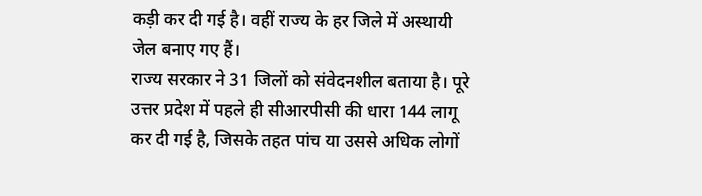कड़ी कर दी गई है। वहीं राज्य के हर जिले में अस्थायी जेल बनाए गए हैं।
राज्य सरकार ने 31 जिलों को संवेदनशील बताया है। पूरे उत्तर प्रदेश में पहले ही सीआरपीसी की धारा 144 लागू कर दी गई है, जिसके तहत पांच या उससे अधिक लोगों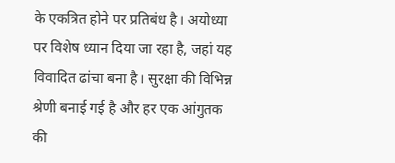के एकत्रित होने पर प्रतिबंध है। अयोध्या पर विशेष ध्यान दिया जा रहा है, जहां यह विवादित ढांचा बना है। सुरक्षा की विभिन्न श्रेणी बनाई गई है और हर एक आंगुतक की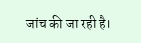जांच की जा रही है।